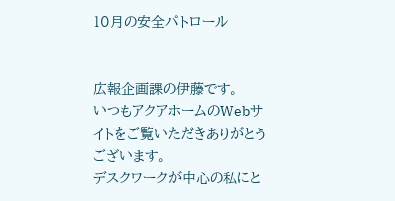10月の安全パトロール


広報企画課の伊藤です。
いつもアクアホームのWebサイトをご覧いただきありがとうございます。
デスクワークが中心の私にと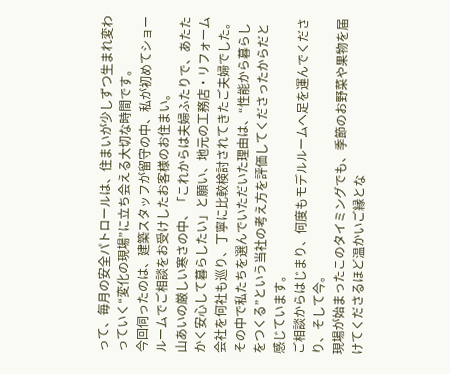って、毎月の安全パトロールは、住まいが少しずつ生まれ変わっていく“変化の現場”に立ち会える大切な時間です。
今回伺ったのは、建築スタッフが留守の中、私が初めてショールームでご相談をお受けしたお客様のお住まい。
山あいの厳しい寒さの中、「これからは夫婦ふたりで、あたたかく安心して暮らしたい」と願い、地元の工務店・リフォーム会社を何社も巡り、丁寧に比較検討されてきたご夫婦でした。
その中で私たちを選んでいただいた理由は、“性能から暮らしをつくる”という当社の考え方を評価してくださったからだと感じています。
ご相談からはじまり、何度もモデルルームへ足を運んでくださり、そして今。
現場が始まったこのタイミングでも、季節のお野菜や果物を届けてくださるほど温かいご縁とな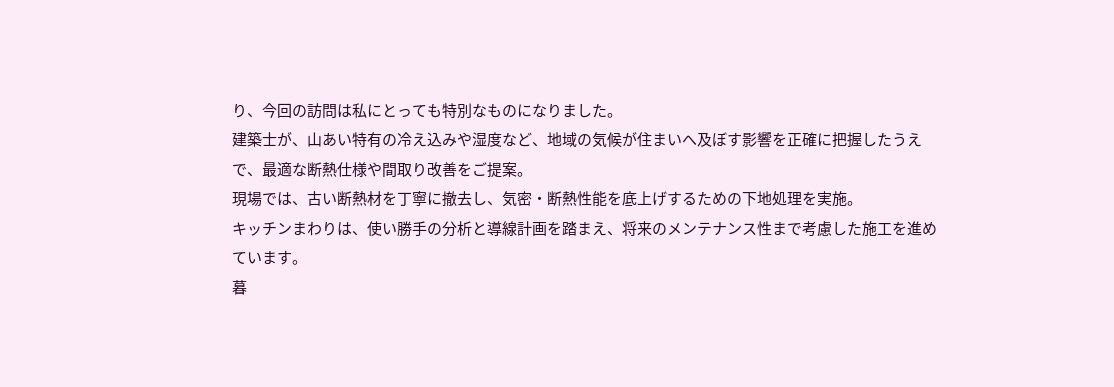り、今回の訪問は私にとっても特別なものになりました。
建築士が、山あい特有の冷え込みや湿度など、地域の気候が住まいへ及ぼす影響を正確に把握したうえで、最適な断熱仕様や間取り改善をご提案。
現場では、古い断熱材を丁寧に撤去し、気密・断熱性能を底上げするための下地処理を実施。
キッチンまわりは、使い勝手の分析と導線計画を踏まえ、将来のメンテナンス性まで考慮した施工を進めています。
暮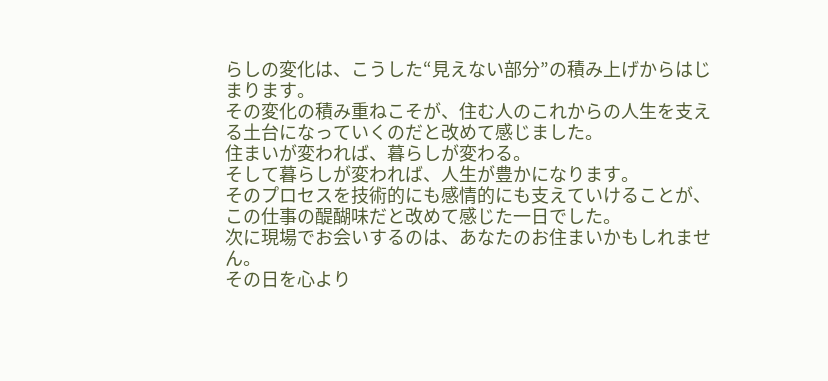らしの変化は、こうした“見えない部分”の積み上げからはじまります。
その変化の積み重ねこそが、住む人のこれからの人生を支える土台になっていくのだと改めて感じました。
住まいが変われば、暮らしが変わる。
そして暮らしが変われば、人生が豊かになります。
そのプロセスを技術的にも感情的にも支えていけることが、この仕事の醍醐味だと改めて感じた一日でした。
次に現場でお会いするのは、あなたのお住まいかもしれません。
その日を心より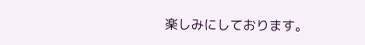楽しみにしております。